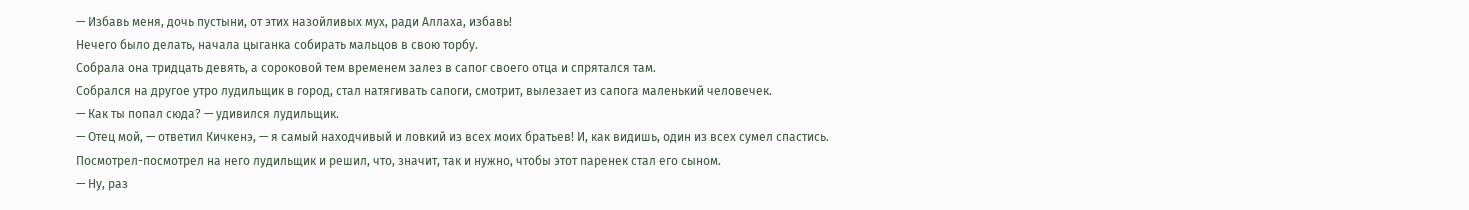— Избавь меня, дочь пустыни, от этих назойливых мух, ради Аллаха, избавь!
Нечего было делать, начала цыганка собирать мальцов в свою торбу.
Собрала она тридцать девять, а сороковой тем временем залез в сапог своего отца и спрятался там.
Собрался на другое утро лудильщик в город, стал натягивать сапоги, смотрит, вылезает из сапога маленький человечек.
— Как ты попал сюда? — удивился лудильщик.
— Отец мой, — ответил Кичкенэ, — я самый находчивый и ловкий из всех моих братьев! И, как видишь, один из всех сумел спастись.
Посмотрел-посмотрел на него лудильщик и решил, что, значит, так и нужно, чтобы этот паренек стал его сыном.
— Ну, раз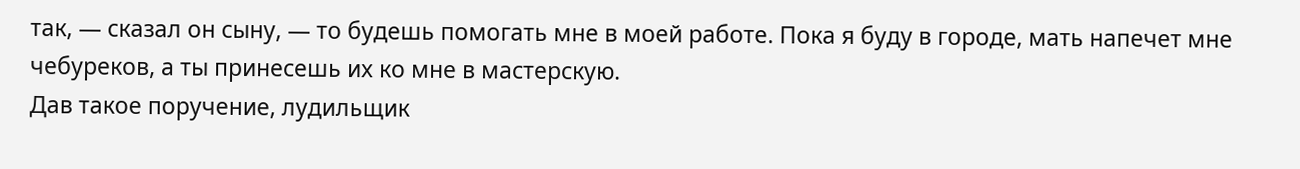так, — сказал он сыну, — то будешь помогать мне в моей работе. Пока я буду в городе, мать напечет мне чебуреков, а ты принесешь их ко мне в мастерскую.
Дав такое поручение, лудильщик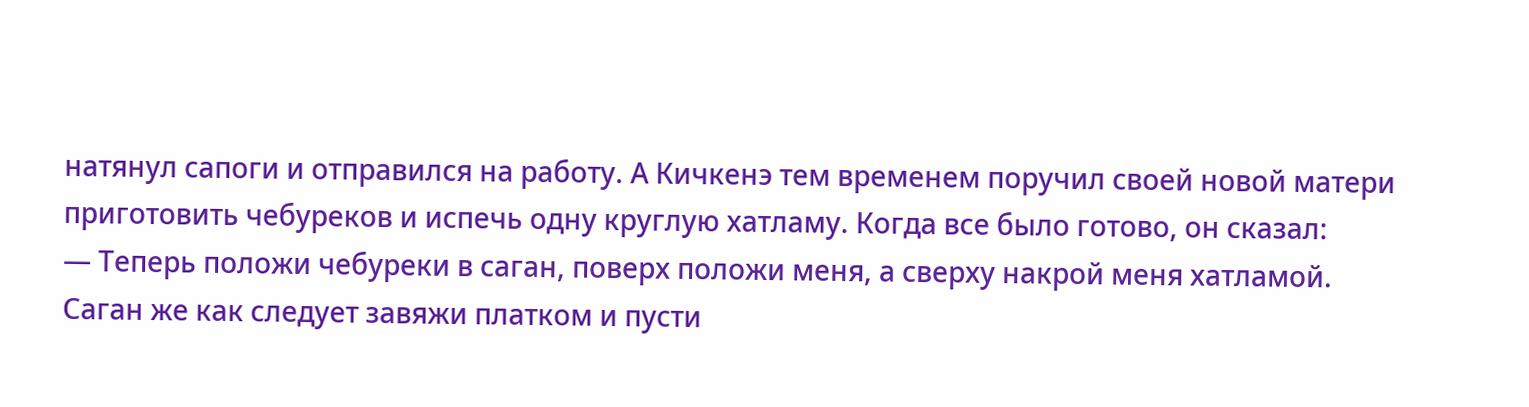натянул сапоги и отправился на работу. А Кичкенэ тем временем поручил своей новой матери приготовить чебуреков и испечь одну круглую хатламу. Когда все было готово, он сказал:
— Теперь положи чебуреки в саган, поверх положи меня, а сверху накрой меня хатламой. Саган же как следует завяжи платком и пусти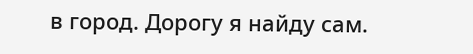в город. Дорогу я найду сам.